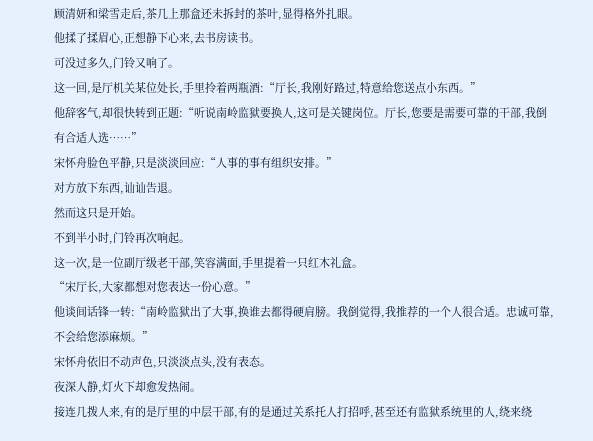顾清妍和梁雪走后,茶几上那盒还未拆封的茶叶,显得格外扎眼。
他揉了揉眉心,正想静下心来,去书房读书。
可没过多久,门铃又响了。
这一回,是厅机关某位处长,手里拎着两瓶酒:“厅长,我刚好路过,特意给您送点小东西。”
他辞客气,却很快转到正题:“听说南岭监狱要换人,这可是关键岗位。厅长,您要是需要可靠的干部,我倒有合适人选……”
宋怀舟脸色平静,只是淡淡回应:“人事的事有组织安排。”
对方放下东西,讪讪告退。
然而这只是开始。
不到半小时,门铃再次响起。
这一次,是一位副厅级老干部,笑容满面,手里提着一只红木礼盒。
“宋厅长,大家都想对您表达一份心意。”
他谈间话锋一转:“南岭监狱出了大事,换谁去都得硬肩膀。我倒觉得,我推荐的一个人很合适。忠诚可靠,不会给您添麻烦。”
宋怀舟依旧不动声色,只淡淡点头,没有表态。
夜深人静,灯火下却愈发热闹。
接连几拨人来,有的是厅里的中层干部,有的是通过关系托人打招呼,甚至还有监狱系统里的人,绕来绕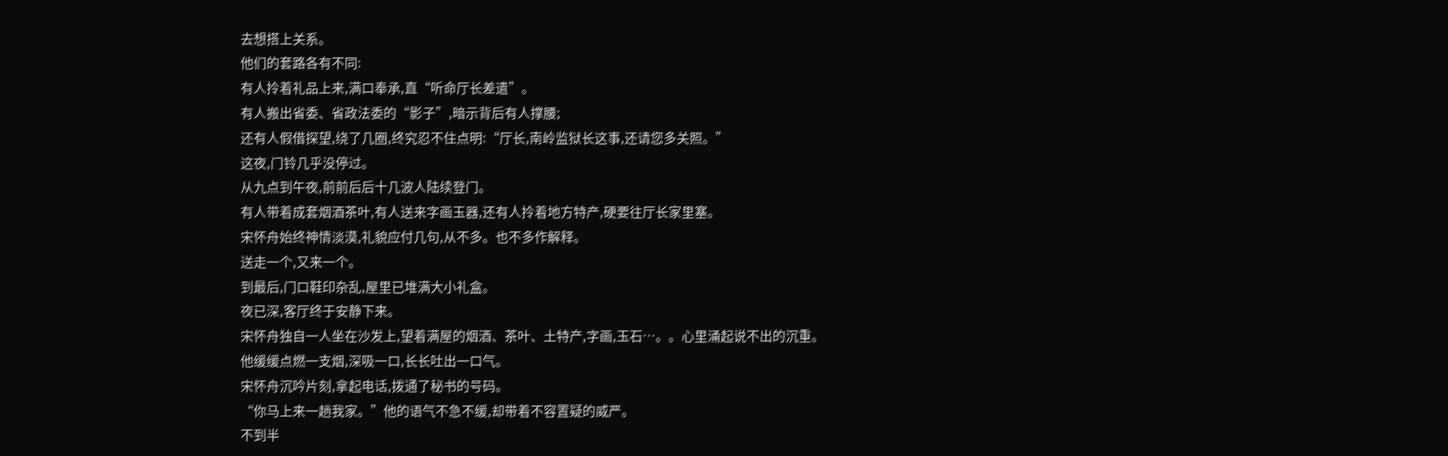去想搭上关系。
他们的套路各有不同:
有人拎着礼品上来,满口奉承,直“听命厅长差遣”。
有人搬出省委、省政法委的“影子”,暗示背后有人撑腰;
还有人假借探望,绕了几圈,终究忍不住点明:“厅长,南岭监狱长这事,还请您多关照。”
这夜,门铃几乎没停过。
从九点到午夜,前前后后十几波人陆续登门。
有人带着成套烟酒茶叶,有人送来字画玉器,还有人拎着地方特产,硬要往厅长家里塞。
宋怀舟始终神情淡漠,礼貌应付几句,从不多。也不多作解释。
送走一个,又来一个。
到最后,门口鞋印杂乱,屋里已堆满大小礼盒。
夜已深,客厅终于安静下来。
宋怀舟独自一人坐在沙发上,望着满屋的烟酒、茶叶、土特产,字画,玉石…。。心里涌起说不出的沉重。
他缓缓点燃一支烟,深吸一口,长长吐出一口气。
宋怀舟沉吟片刻,拿起电话,拨通了秘书的号码。
“你马上来一趟我家。”他的语气不急不缓,却带着不容置疑的威严。
不到半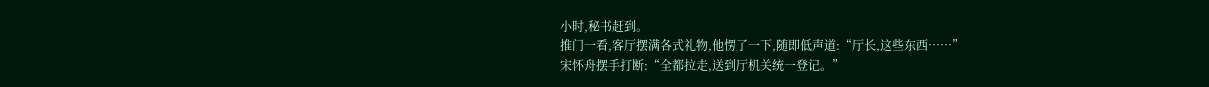小时,秘书赶到。
推门一看,客厅摆满各式礼物,他愣了一下,随即低声道:“厅长,这些东西……”
宋怀舟摆手打断:“全都拉走,送到厅机关统一登记。”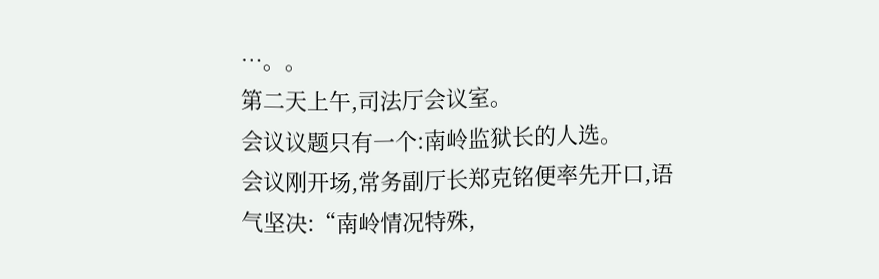…。。
第二天上午,司法厅会议室。
会议议题只有一个:南岭监狱长的人选。
会议刚开场,常务副厅长郑克铭便率先开口,语气坚决:“南岭情况特殊,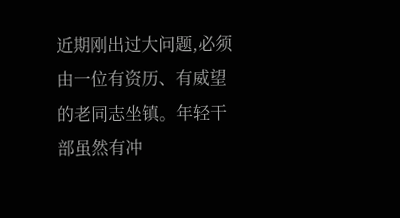近期刚出过大问题,必须由一位有资历、有威望的老同志坐镇。年轻干部虽然有冲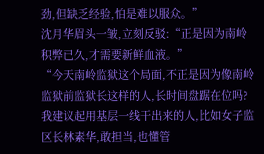劲,但缺乏经验,怕是难以服众。”
沈月华眉头一皱,立刻反驳:“正是因为南岭积弊已久,才需要新鲜血液。”
“今天南岭监狱这个局面,不正是因为像南岭监狱前监狱长这样的人,长时间盘踞在位吗?我建议起用基层一线干出来的人,比如女子监区长林素华,敢担当,也懂管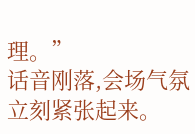理。”
话音刚落,会场气氛立刻紧张起来。